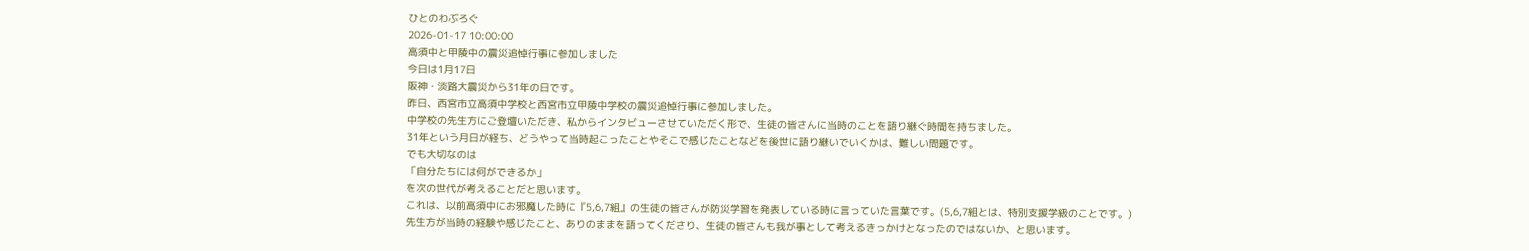ひとのわぶろぐ
2026-01-17 10:00:00
高須中と甲陵中の震災追悼行事に参加しました
今日は1月17日
阪神・淡路大震災から31年の日です。
昨日、西宮市立高須中学校と西宮市立甲陵中学校の震災追悼行事に参加しました。
中学校の先生方にご登壇いただき、私からインタビューさせていただく形で、生徒の皆さんに当時のことを語り継ぐ時間を持ちました。
31年という月日が経ち、どうやって当時起こったことやそこで感じたことなどを後世に語り継いでいくかは、難しい問題です。
でも大切なのは
「自分たちには何ができるか」
を次の世代が考えることだと思います。
これは、以前高須中にお邪魔した時に『5,6,7組』の生徒の皆さんが防災学習を発表している時に言っていた言葉です。(5,6,7組とは、特別支援学級のことです。)
先生方が当時の経験や感じたこと、ありのままを語ってくださり、生徒の皆さんも我が事として考えるきっかけとなったのではないか、と思います。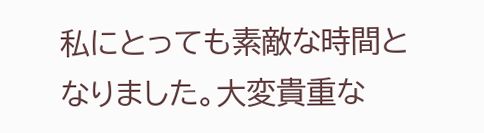私にとっても素敵な時間となりました。大変貴重な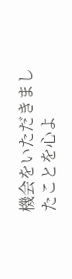機会をいただきましたことを心よ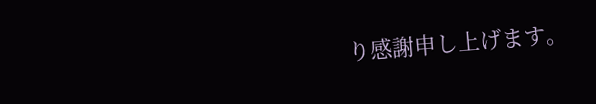り感謝申し上げます。